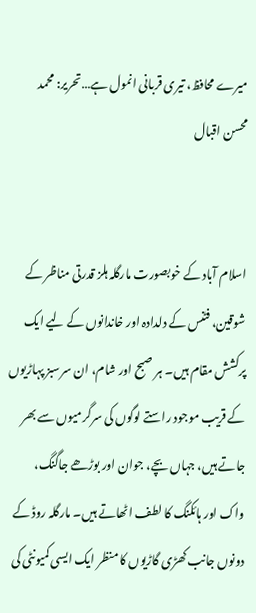میرے محافظ، تیری قربانی انمول ہے…تحریر: محمد محسن اقبال


اسلام آباد کے خوبصورت مارگلہ ہلز قدرتی مناظر کے شوقین، فٹنس کے دلدادہ اور خاندانوں کے لیے ایک پرکشش مقام ہیں۔ ہر صبح اور شام، ان سرسبز پہاڑیوں کے قریب موجود راستے لوگوں کی سرگرمیوں سے بھر جاتے ہیں، جہاں بچے، جوان اور بوڑھے جاگنگ، واک اور ہائکنگ کا لطف اٹھاتے ہیں۔ مارگلہ روڈ کے دونوں جانب کھڑی گاڑیوں کا منظر ایک ایسی کمیونٹی کی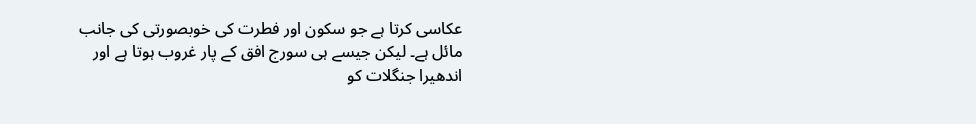عکاسی کرتا ہے جو سکون اور فطرت کی خوبصورتی کی جانب مائل ہے۔ لیکن جیسے ہی سورج افق کے پار غروب ہوتا ہے اور اندھیرا جنگلات کو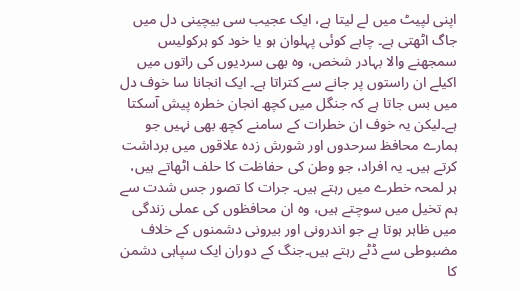اپنی لپیٹ میں لے لیتا ہے، ایک عجیب سی بیچینی دل میں جاگ اٹھتی ہے۔ چاہے کوئی پہلوان ہو یا خود کو ہرکولیس سمجھنے والا بہادر شخص، وہ بھی سردیوں کی راتوں میں اکیلے ان راستوں پر جانے سے کتراتا ہے۔ ایک انجانا سا خوف دل میں بس جاتا ہے کہ جنگل میں کچھ انجان خطرہ پیش آسکتا ہے۔لیکن یہ خوف ان خطرات کے سامنے کچھ بھی نہیں جو ہمارے محافظ سرحدوں اور شورش زدہ علاقوں میں برداشت کرتے ہیں۔ یہ افراد، جو وطن کی حفاظت کا حلف اٹھاتے ہیں، ہر لمحہ خطرے میں رہتے ہیں۔ جرات کا تصور جس شدت سے ہم تخیل میں سوچتے ہیں، وہ ان محافظوں کی عملی زندگی میں ظاہر ہوتا ہے جو اندرونی اور بیرونی دشمنوں کے خلاف مضبوطی سے ڈٹے رہتے ہیں۔جنگ کے دوران ایک سپاہی دشمن کا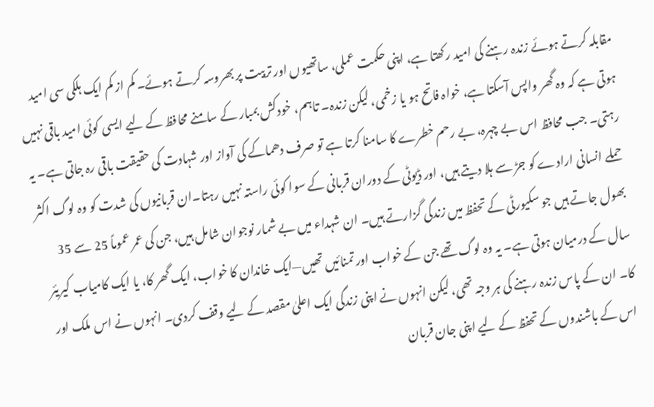مقابلہ کرتے ہوئے زندہ رہنے کی امید رکھتا ہے، اپنی حکمت عملی، ساتھیوں اور تربیت پر بھروسہ کرتے ہوئے۔ کم از کم ایک ہلکی سی امید ہوتی ہے کہ وہ گھر واپس آسکتا ہے، خواہ فاتح ہو یا زخمی، لیکن زندہ۔ تاہم، خودکش بمبار کے سامنے محافظ کے لیے ایسی کوئی امید باقی نہیں رہتی۔ جب محافظ اس بے چہرہ، بے رحم خطرے کا سامنا کرتا ہے تو صرف دھماکے کی آواز اور شہادت کی حقیقت باقی رہ جاتی ہے۔ یہ حملے انسانی ارادے کو جڑ سے ہلا دیتے ہیں، اور ڈیوٹی کے دوران قربانی کے سوا کوئی راستہ نہیں رہتا۔ان قربانیوں کی شدت کو وہ لوگ اکثر بھول جاتے ہیں جو سکیورٹی کے تحفظ میں زندگی گزارتے ہیں۔ ان شہداء میں بے شمار نوجوان شامل ہیں، جن کی عمر عموماً 25 سے 35 سال کے درمیان ہوتی ہے۔ یہ وہ لوگ تھے جن کے خواب اور تمنائیں تھیں—ایک خاندان کا خواب، ایک گھر کا، یا ایک کامیاب کیریئر کا۔ ان کے پاس زندہ رہنے کی ہر وجہ تھی، لیکن انہوں نے اپنی زندگی ایک اعلیٰ مقصد کے لیے وقف کردی۔ انہوں نے اس ملک اور اس کے باشندوں کے تحفظ کے لیے اپنی جان قربان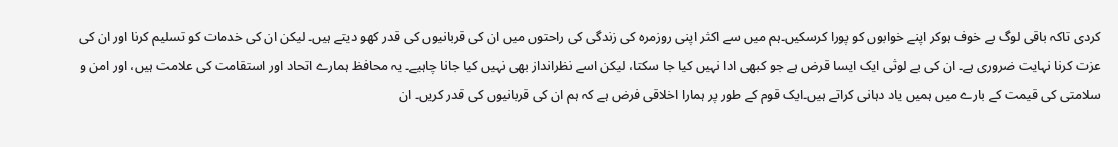کردی تاکہ باقی لوگ بے خوف ہوکر اپنے خوابوں کو پورا کرسکیں۔ہم میں سے اکثر اپنی روزمرہ کی زندگی کی راحتوں میں ان کی قربانیوں کی قدر کھو دیتے ہیں۔ لیکن ان کی خدمات کو تسلیم کرنا اور ان کی عزت کرنا نہایت ضروری ہے۔ ان کی بے لوثی ایک ایسا قرض ہے جو کبھی ادا نہیں کیا جا سکتا، لیکن اسے نظرانداز بھی نہیں کیا جانا چاہیے۔ یہ محافظ ہمارے اتحاد اور استقامت کی علامت ہیں، اور امن و سلامتی کی قیمت کے بارے میں ہمیں یاد دہانی کراتے ہیں۔ایک قوم کے طور پر ہمارا اخلاقی فرض ہے کہ ہم ان کی قربانیوں کی قدر کریں۔ ان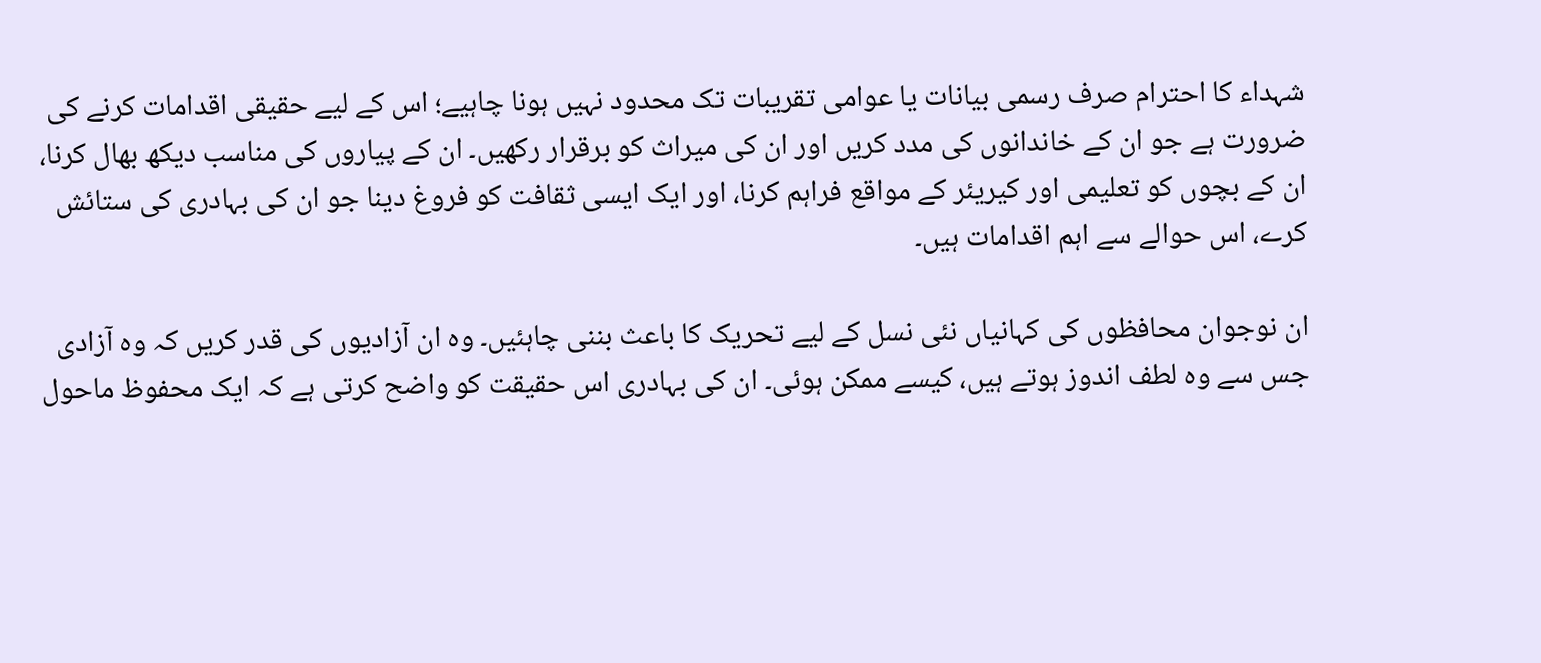شہداء کا احترام صرف رسمی بیانات یا عوامی تقریبات تک محدود نہیں ہونا چاہیے؛ اس کے لیے حقیقی اقدامات کرنے کی ضرورت ہے جو ان کے خاندانوں کی مدد کریں اور ان کی میراث کو برقرار رکھیں۔ ان کے پیاروں کی مناسب دیکھ بھال کرنا، ان کے بچوں کو تعلیمی اور کیریئر کے مواقع فراہم کرنا، اور ایک ایسی ثقافت کو فروغ دینا جو ان کی بہادری کی ستائش کرے، اس حوالے سے اہم اقدامات ہیں۔

ان نوجوان محافظوں کی کہانیاں نئی نسل کے لیے تحریک کا باعث بننی چاہئیں۔ وہ ان آزادیوں کی قدر کریں کہ وہ آزادی جس سے وہ لطف اندوز ہوتے ہیں، کیسے ممکن ہوئی۔ ان کی بہادری اس حقیقت کو واضح کرتی ہے کہ ایک محفوظ ماحول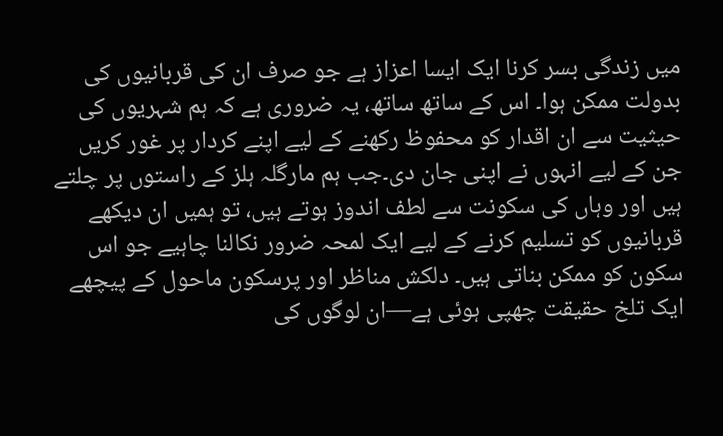میں زندگی بسر کرنا ایک ایسا اعزاز ہے جو صرف ان کی قربانیوں کی بدولت ممکن ہوا۔ اس کے ساتھ ساتھ، یہ ضروری ہے کہ ہم شہریوں کی حیثیت سے ان اقدار کو محفوظ رکھنے کے لیے اپنے کردار پر غور کریں جن کے لیے انہوں نے اپنی جان دی۔جب ہم مارگلہ ہلز کے راستوں پر چلتے ہیں اور وہاں کی سکونت سے لطف اندوز ہوتے ہیں، تو ہمیں ان دیکھے قربانیوں کو تسلیم کرنے کے لیے ایک لمحہ ضرور نکالنا چاہیے جو اس سکون کو ممکن بناتی ہیں۔ دلکش مناظر اور پرسکون ماحول کے پیچھے ایک تلخ حقیقت چھپی ہوئی ہے—ان لوگوں کی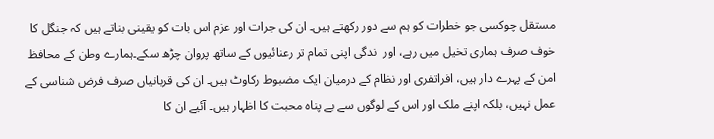مستقل چوکسی جو خطرات کو ہم سے دور رکھتے ہیں۔ ان کی جرات اور عزم اس بات کو یقینی بناتے ہیں کہ جنگل کا خوف صرف ہماری تخیل میں رہے، اور  ندگی اپنی تمام تر رعنائیوں کے ساتھ پروان چڑھ سکے۔ہمارے وطن کے محافظ امن کے پہرے دار ہیں، افراتفری اور نظام کے درمیان ایک مضبوط رکاوٹ ہیں۔ ان کی قربانیاں صرف فرض شناسی کے عمل نہیں، بلکہ اپنے ملک اور اس کے لوگوں سے بے پناہ محبت کا اظہار ہیں۔ آئیے ان کا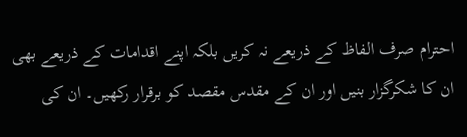احترام صرف الفاظ کے ذریعے نہ کریں بلکہ اپنے اقدامات کے ذریعے بھی ان کا شکرگزار بنیں اور ان کے مقدس مقصد کو برقرار رکھیں۔ ان کی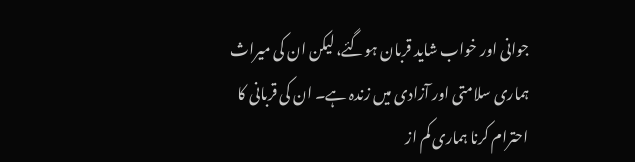جوانی اور خواب شاید قربان ہوگئے، لیکن ان کی میراث ہماری سلامتی اور آزادی میں زندہ ہے۔ ان کی قربانی کا احترام کرنا ہماری کم از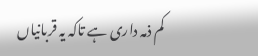کم ذمہ داری ہے تاکہ یہ قربانیاں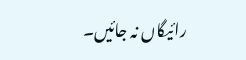رائیگاں نہ جائیں۔